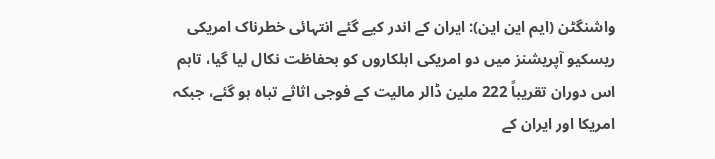واشنگٹن (ایم این این): ایران کے اندر کیے گئے انتہائی خطرناک امریکی ریسکیو آپریشنز میں دو امریکی اہلکاروں کو بحفاظت نکال لیا گیا، تاہم اس دوران تقریباً 222 ملین ڈالر مالیت کے فوجی اثاثے تباہ ہو گئے، جبکہ امریکا اور ایران کے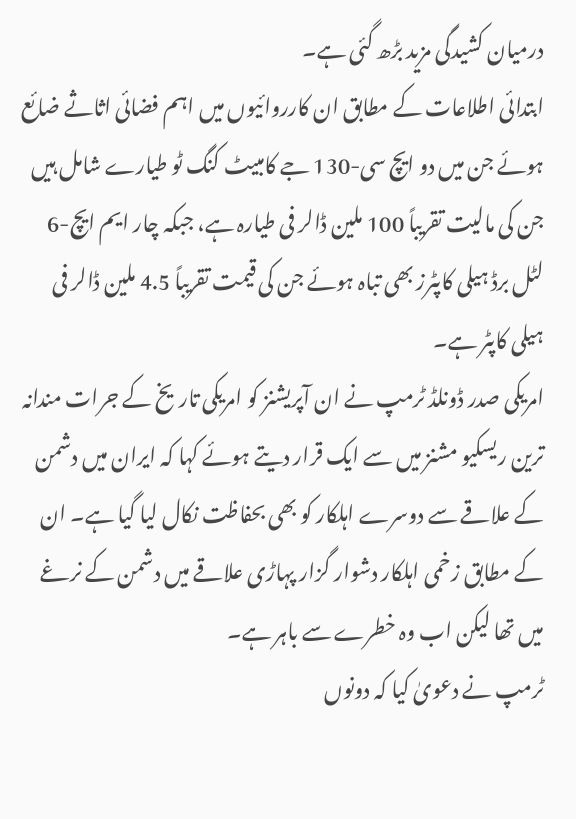درمیان کشیدگی مزید بڑھ گئی ہے۔
ابتدائی اطلاعات کے مطابق ان کارروائیوں میں اہم فضائی اثاثے ضائع ہوئے جن میں دو ایچ سی-130 جے کامبیٹ کنگ ٹو طیارے شامل ہیں جن کی مالیت تقریباً 100 ملین ڈالر فی طیارہ ہے، جبکہ چار ایم ایچ-6 لٹل برڈ ہیلی کاپٹرز بھی تباہ ہوئے جن کی قیمت تقریباً 4.5 ملین ڈالر فی ہیلی کاپٹر ہے۔
امریکی صدر ڈونلڈ ٹرمپ نے ان آپریشنز کو امریکی تاریخ کے جرات مندانہ ترین ریسکیو مشنز میں سے ایک قرار دیتے ہوئے کہا کہ ایران میں دشمن کے علاقے سے دوسرے اہلکار کو بھی بحفاظت نکال لیا گیا ہے۔ ان کے مطابق زخمی اہلکار دشوار گزار پہاڑی علاقے میں دشمن کے نرغے میں تھا لیکن اب وہ خطرے سے باہر ہے۔
ٹرمپ نے دعویٰ کیا کہ دونوں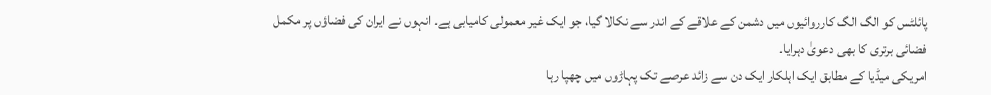پائلٹس کو الگ الگ کارروائیوں میں دشمن کے علاقے کے اندر سے نکالا گیا، جو ایک غیر معمولی کامیابی ہے۔ انہوں نے ایران کی فضاؤں پر مکمل فضائی برتری کا بھی دعویٰ دہرایا۔
امریکی میڈیا کے مطابق ایک اہلکار ایک دن سے زائد عرصے تک پہاڑوں میں چھپا رہا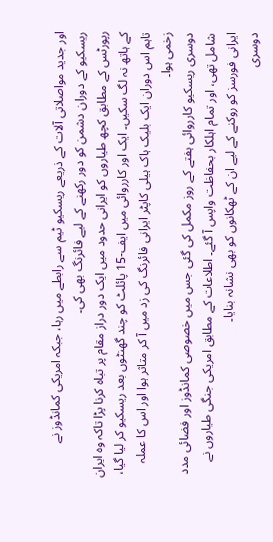اور جدید مواصلاتی آلات کے ذریعے ریسکیو ٹیم سے رابطے میں رہا، جبکہ امریکی کمانڈوز نے ریسکیو کے دوران دشمن کو دور رکھنے کے لیے فائرنگ بھی کی۔
رپورٹس کے مطابق کچھ طیاروں کو ایرانی حدود میں ایک دور دراز مقام پر تباہ کرنا پڑا تاکہ وہ ایران کے ہاتھ نہ لگ سکیں۔ ایک اور کارروائی میں ایف-15 پائلٹ کو چند گھنٹوں بعد ریسکیو کر لیا گیا، تاہم اس دوران ایک بلیک ہاک ہیلی کاپٹر ایرانی فائرنگ کی زد میں آ کر متاثر ہوا اور اس کا عملہ زخمی ہوا۔
دوسری ریسکیو کارروائی ہفتے کے روز مکمل کی گئی جس میں خصوصی کمانڈوز اور فضائی مدد شامل تھی، اور تمام اہلکار بحفاظت واپس آ گئے۔ اطلاعات کے مطابق امریکی جنگی طیاروں نے ایرانی فورسز کو روکنے کے لیے ان کے ٹھکانوں کو بھی نشانہ بنایا۔
دوسری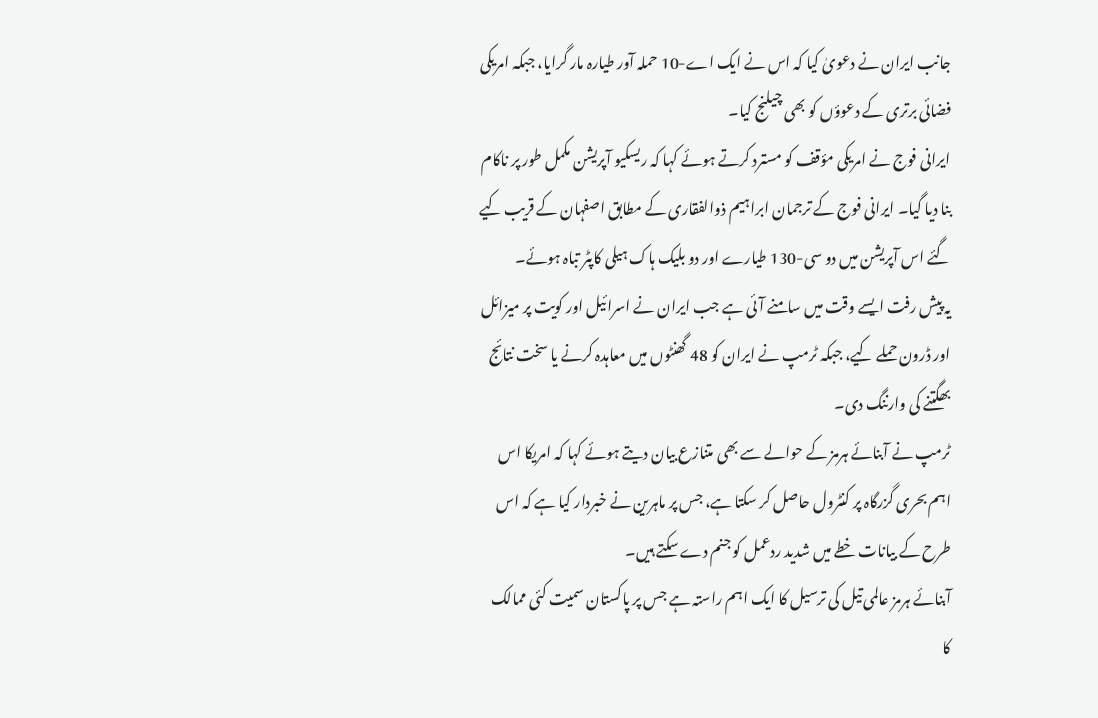جانب ایران نے دعویٰ کیا کہ اس نے ایک اے-10 حملہ آور طیارہ مار گرایا، جبکہ امریکی فضائی برتری کے دعوؤں کو بھی چیلنج کیا۔
ایرانی فوج نے امریکی مؤقف کو مسترد کرتے ہوئے کہا کہ ریسکیو آپریشن مکمل طور پر ناکام بنا دیا گیا۔ ایرانی فوج کے ترجمان ابراہیم ذوالفقاری کے مطابق اصفہان کے قریب کیے گئے اس آپریشن میں دو سی-130 طیارے اور دو بلیک ہاک ہیلی کاپٹر تباہ ہوئے۔
یہ پیش رفت ایسے وقت میں سامنے آئی ہے جب ایران نے اسرائیل اور کویت پر میزائل اور ڈرون حملے کیے، جبکہ ٹرمپ نے ایران کو 48 گھنٹوں میں معاہدہ کرنے یا سخت نتائج بھگتنے کی وارننگ دی۔
ٹرمپ نے آبنائے ہرمز کے حوالے سے بھی متنازع بیان دیتے ہوئے کہا کہ امریکا اس اہم بحری گزرگاہ پر کنٹرول حاصل کر سکتا ہے، جس پر ماہرین نے خبردار کیا ہے کہ اس طرح کے بیانات خطے میں شدید ردعمل کو جنم دے سکتے ہیں۔
آبنائے ہرمز عالمی تیل کی ترسیل کا ایک اہم راستہ ہے جس پر پاکستان سمیت کئی ممالک کا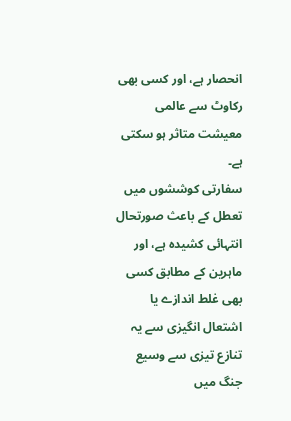انحصار ہے، اور کسی بھی رکاوٹ سے عالمی معیشت متاثر ہو سکتی ہے۔
سفارتی کوششوں میں تعطل کے باعث صورتحال انتہائی کشیدہ ہے، اور ماہرین کے مطابق کسی بھی غلط اندازے یا اشتعال انگیزی سے یہ تنازع تیزی سے وسیع جنگ میں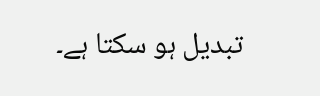تبدیل ہو سکتا ہے۔